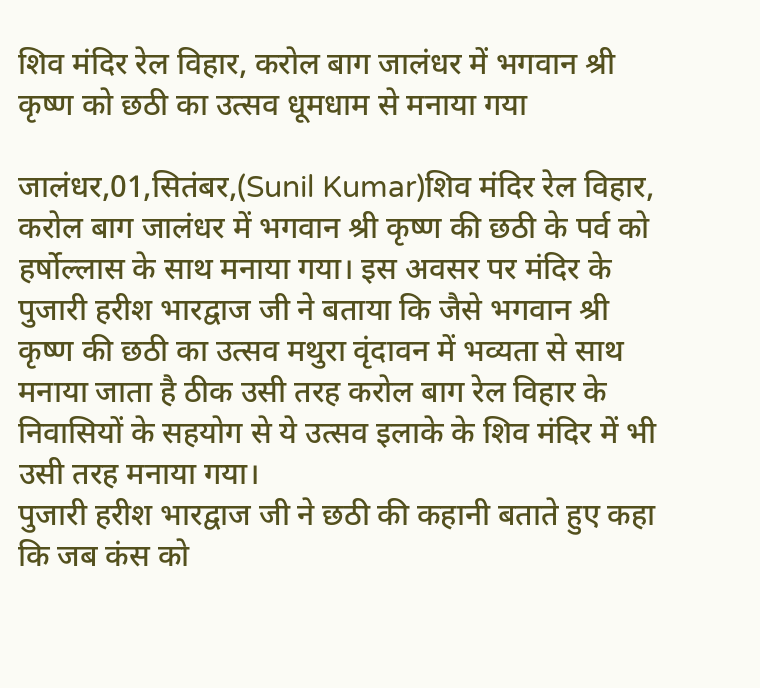शिव मंदिर रेल विहार, करोल बाग जालंधर में भगवान श्री कृष्ण को छठी का उत्सव धूमधाम से मनाया गया

जालंधर,01,सितंबर,(Sunil Kumar)शिव मंदिर रेल विहार, करोल बाग जालंधर में भगवान श्री कृष्ण की छठी के पर्व को हर्षोल्लास के साथ मनाया गया। इस अवसर पर मंदिर के पुजारी हरीश भारद्वाज जी ने बताया कि जैसे भगवान श्री कृष्ण की छठी का उत्सव मथुरा वृंदावन में भव्यता से साथ मनाया जाता है ठीक उसी तरह करोल बाग रेल विहार के निवासियों के सहयोग से ये उत्सव इलाके के शिव मंदिर में भी उसी तरह मनाया गया।
पुजारी हरीश भारद्वाज जी ने छठी की कहानी बताते हुए कहा कि जब कंस को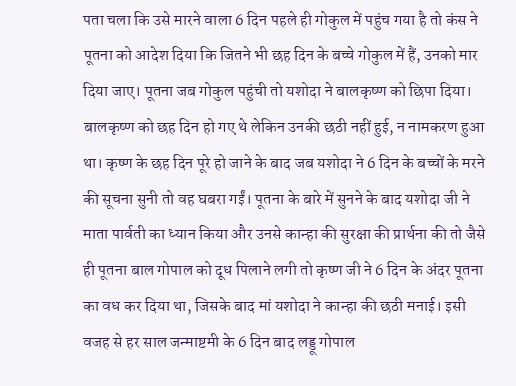पता चला कि उसे मारने वाला 6 दिन पहले ही गोकुल में पहुंच गया है तो कंस ने पूतना को आदेश दिया कि जितने भी छह दिन के बच्चे गोकुल में हैं, उनको मार दिया जाए। पूतना जब गोकुल पहुंची तो यशोदा ने बालकृष्ण को छिपा दिया। बालकृष्ण को छह दिन हो गए थे लेकिन उनकी छठी नहीं हुई, न नामकरण हुआ था। कृष्ण के छह दिन पूरे हो जाने के बाद जब यशोदा ने 6 दिन के बच्चों के मरने की सूचना सुनी तो वह घबरा गईं। पूतना के बारे में सुनने के बाद यशोदा जी ने माता पार्वती का ध्यान किया और उनसे कान्हा की सुरक्षा की प्रार्थना की तो जैसे ही पूतना बाल गोपाल को दूध पिलाने लगी तो कृष्ण जी ने 6 दिन के अंदर पूतना का वध कर दिया था, जिसके बाद मां यशोदा ने कान्हा की छठी मनाई। इसी वजह से हर साल जन्माष्टमी के 6 दिन बाद लड्डू गोपाल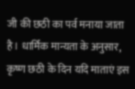जी की छठी का पर्व मनाया जाता है। धार्मिक मान्यता के अनुसार, कृष्ण छठी के दिन यदि माताएं इस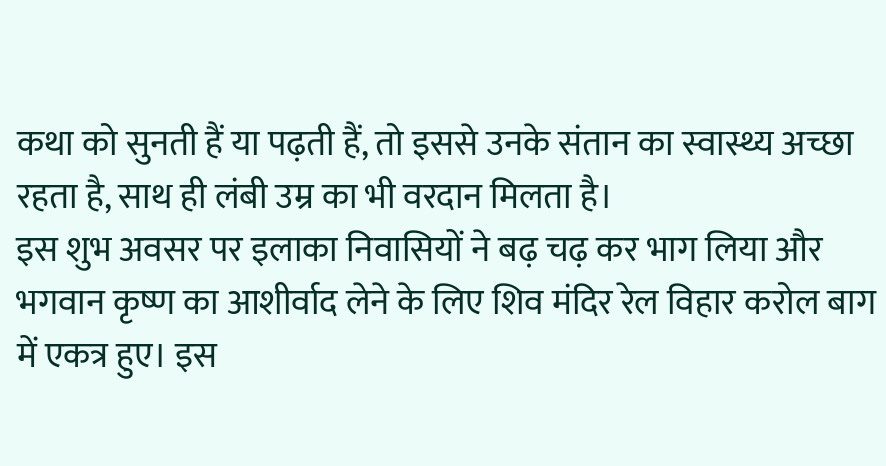कथा को सुनती हैं या पढ़ती हैं, तो इससे उनके संतान का स्वास्थ्य अच्छा रहता है, साथ ही लंबी उम्र का भी वरदान मिलता है।
इस शुभ अवसर पर इलाका निवासियों ने बढ़ चढ़ कर भाग लिया और भगवान कृष्ण का आशीर्वाद लेने के लिए शिव मंदिर रेल विहार करोल बाग में एकत्र हुए। इस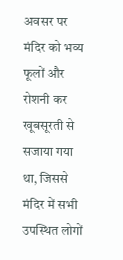अवसर पर मंदिर को भव्य फूलों और रोशनी कर खूबसूरती से सजाया गया था, जिससे मंदिर में सभी उपस्थित लोगों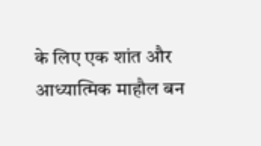के लिए एक शांत और आध्यात्मिक माहौल बन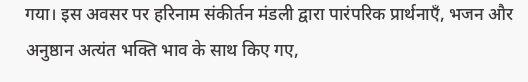गया। इस अवसर पर हरिनाम संकीर्तन मंडली द्वारा पारंपरिक प्रार्थनाएँ, भजन और अनुष्ठान अत्यंत भक्ति भाव के साथ किए गए,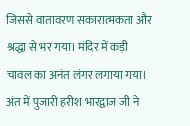जिससे वातावरण सकारात्मकता और श्रद्धा से भर गया। मंदिर में कड़ी चावल का अनंत लंगर लगाया गया।
अंत में पुजारी हरीश भारद्वाज जी ने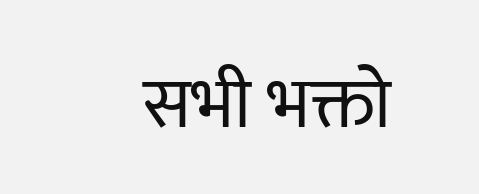सभी भक्तो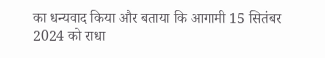का धन्यवाद किया और बताया कि आगामी 15 सितंबर 2024 को राधा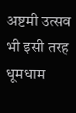अष्टमी उत्सव भी इसी तरह धूमधाम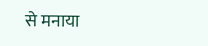से मनाया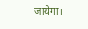जायेगा।